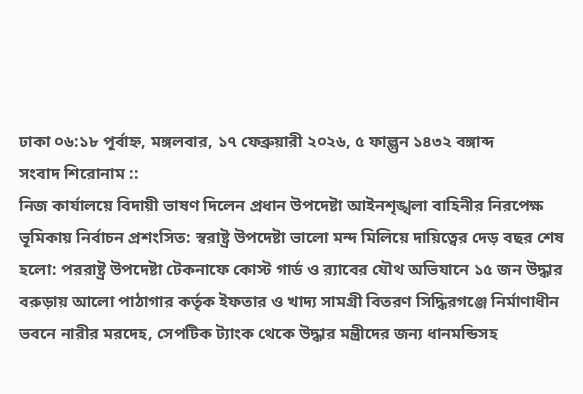ঢাকা ০৬:১৮ পূর্বাহ্ন, মঙ্গলবার, ১৭ ফেব্রুয়ারী ২০২৬, ৫ ফাল্গুন ১৪৩২ বঙ্গাব্দ
সংবাদ শিরোনাম ::
নিজ কার্যালয়ে বিদায়ী ভাষণ দিলেন প্রধান উপদেষ্টা আইনশৃঙ্খলা বাহিনীর নিরপেক্ষ ভূমিকায় নির্বাচন প্রশংসিত: স্বরাষ্ট্র উপদেষ্টা ভালো মন্দ মিলিয়ে দায়িত্বের দেড় বছর শেষ হলো: পররাষ্ট্র উপদেষ্টা টেকনাফে কোস্ট গার্ড ও র‍্যাবের যৌথ অভিযানে ১৫ জন উদ্ধার বরুড়ায় আলো পাঠাগার কর্তৃক ইফতার ও খাদ্য সামগ্রী বিতরণ সিদ্ধিরগঞ্জে নির্মাণাধীন ভবনে নারীর মরদেহ, সেপটিক ট্যাংক থেকে উদ্ধার মন্ত্রীদের জন্য ধানমন্ডিসহ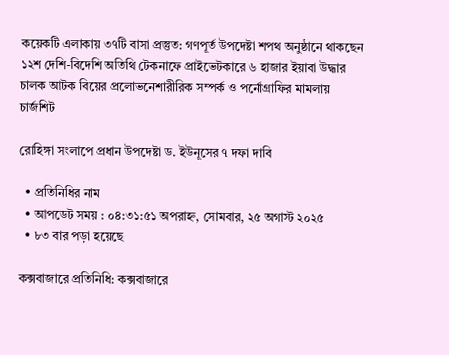কয়েকটি এলাকায় ৩৭টি বাসা প্রস্তুত: গণপূর্ত উপদেষ্টা শপথ অনুষ্ঠানে থাকছেন ১২শ দেশি-বিদেশি অতিথি টেকনাফে প্রাইভেটকারে ৬ হাজার ইয়াবা উদ্ধার চালক আটক বিয়ের প্রলোভনেশারীরিক সম্পর্ক ও পর্নোগ্রাফির মামলায় চার্জশিট

রোহিঙ্গা সংলাপে প্রধান উপদেষ্টা ড. ইউনূসের ৭ দফা দাবি

  • প্রতিনিধির নাম
  • আপডেট সময় : ০৪:৩১:৫১ অপরাহ্ন, সোমবার, ২৫ অগাস্ট ২০২৫
  • ৮৩ বার পড়া হয়েছে

কক্সবাজারে প্রতিনিধি: কক্সবাজারে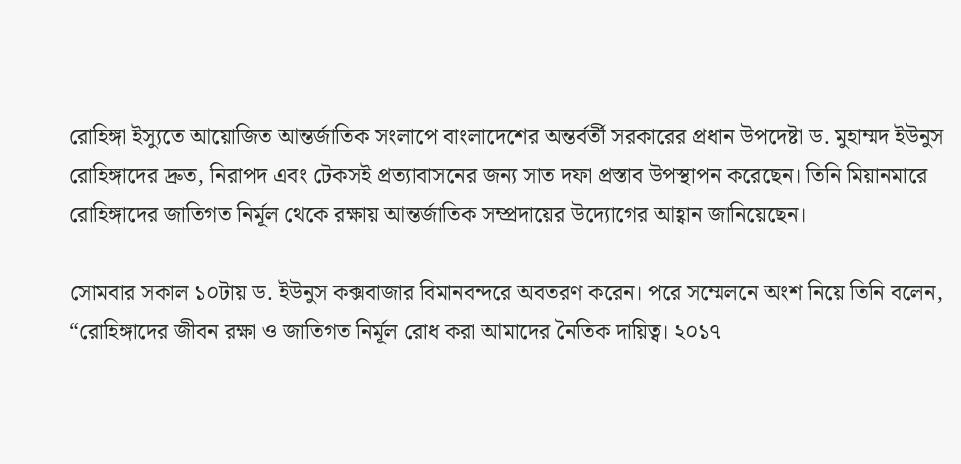রোহিঙ্গা ইস্যুতে আয়োজিত আন্তর্জাতিক সংলাপে বাংলাদেশের অন্তর্বর্তী সরকারের প্রধান উপদেষ্টা ড. মুহাম্মদ ইউনুস রোহিঙ্গাদের দ্রুত, নিরাপদ এবং টেকসই প্রত্যাবাসনের জন্য সাত দফা প্রস্তাব উপস্থাপন করেছেন। তিনি মিয়ানমারে রোহিঙ্গাদের জাতিগত নির্মূল থেকে রক্ষায় আন্তর্জাতিক সম্প্রদায়ের উদ্যোগের আহ্বান জানিয়েছেন।

সোমবার সকাল ১০টায় ড. ইউনুস কক্সবাজার বিমানবন্দরে অবতরণ করেন। পরে সম্মেলনে অংশ নিয়ে তিনি বলেন, “রোহিঙ্গাদের জীবন রক্ষা ও জাতিগত নির্মূল রোধ করা আমাদের নৈতিক দায়িত্ব। ২০১৭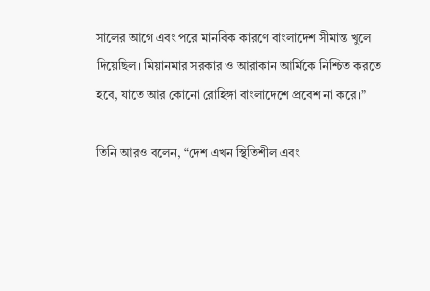সালের আগে এবং পরে মানবিক কারণে বাংলাদেশ সীমান্ত খুলে দিয়েছিল। মিয়ানমার সরকার ও আরাকান আর্মিকে নিশ্চিত করতে হবে, যাতে আর কোনো রোহিঙ্গা বাংলাদেশে প্রবেশ না করে।”

তিনি আরও বলেন, “দেশ এখন স্থিতিশীল এবং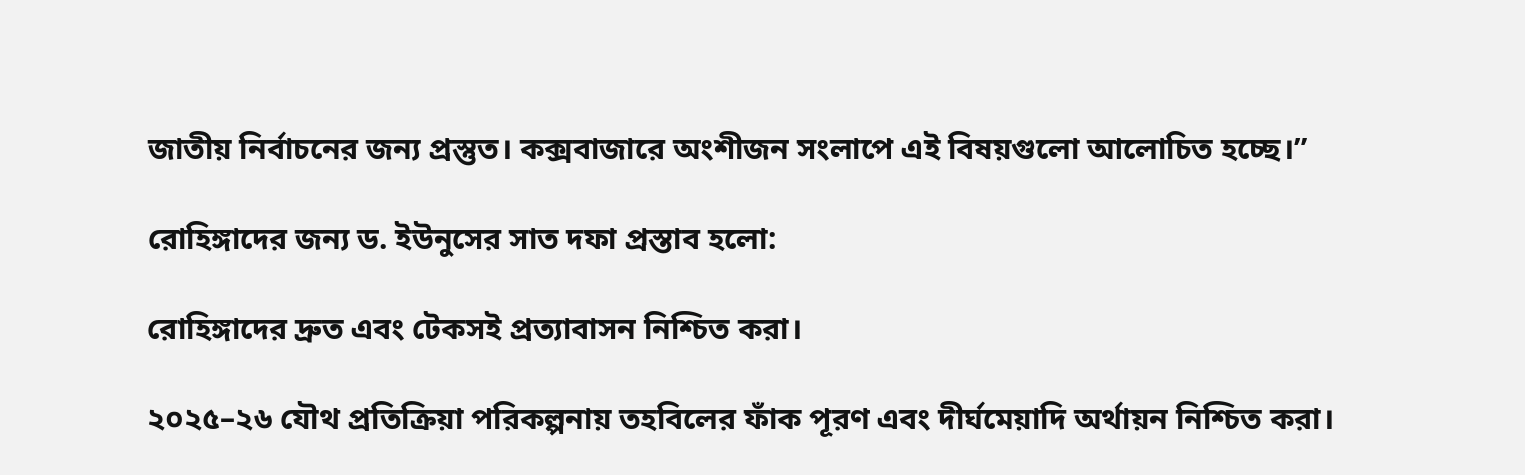জাতীয় নির্বাচনের জন্য প্রস্তুত। কক্সবাজারে অংশীজন সংলাপে এই বিষয়গুলো আলোচিত হচ্ছে।”

রোহিঙ্গাদের জন্য ড. ইউনুসের সাত দফা প্রস্তাব হলো:

রোহিঙ্গাদের দ্রুত এবং টেকসই প্রত্যাবাসন নিশ্চিত করা।

২০২৫–২৬ যৌথ প্রতিক্রিয়া পরিকল্পনায় তহবিলের ফাঁক পূরণ এবং দীর্ঘমেয়াদি অর্থায়ন নিশ্চিত করা।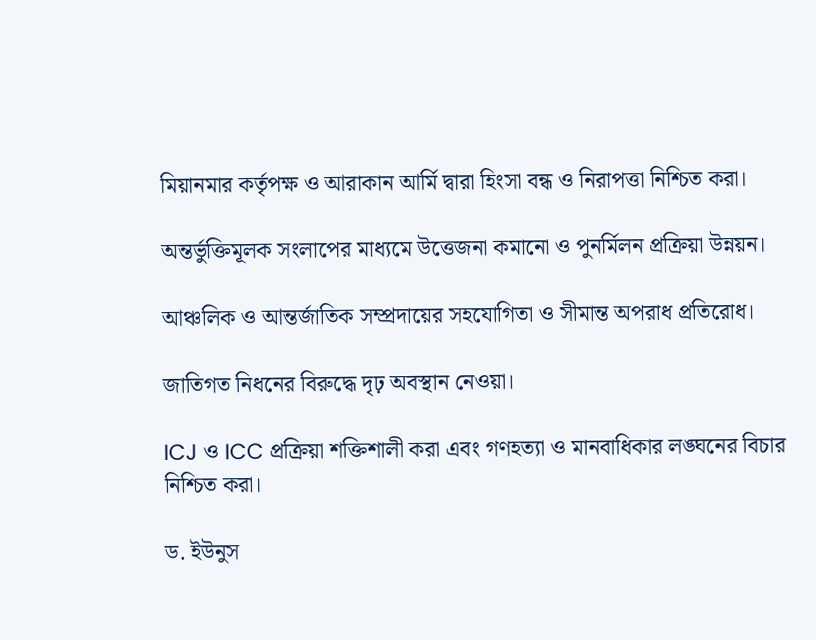মিয়ানমার কর্তৃপক্ষ ও আরাকান আর্মি দ্বারা হিংসা বন্ধ ও নিরাপত্তা নিশ্চিত করা।

অন্তর্ভুক্তিমূলক সংলাপের মাধ্যমে উত্তেজনা কমানো ও পুনর্মিলন প্রক্রিয়া উন্নয়ন।

আঞ্চলিক ও আন্তর্জাতিক সম্প্রদায়ের সহযোগিতা ও সীমান্ত অপরাধ প্রতিরোধ।

জাতিগত নিধনের বিরুদ্ধে দৃঢ় অবস্থান নেওয়া।

ICJ ও ICC প্রক্রিয়া শক্তিশালী করা এবং গণহত্যা ও মানবাধিকার লঙ্ঘনের বিচার নিশ্চিত করা।

ড. ইউনুস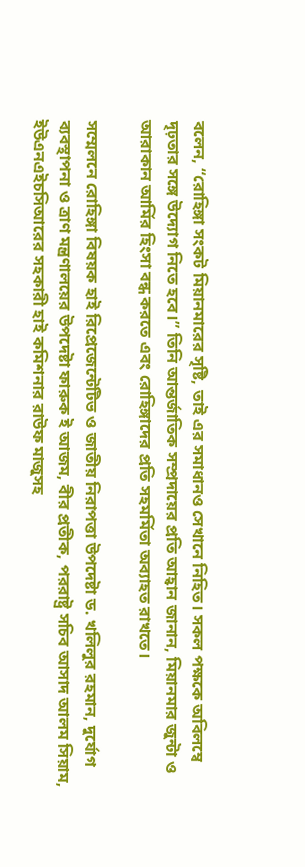বলেন, “রোহিঙ্গা সংকট মিয়ানমারের সৃষ্টি, তাই এর সমাধানও সেখানে নিহিত। সকল পক্ষকে অবিলম্বে দৃঢ়তার সঙ্গে উদ্যোগ নিতে হবে।” তিনি আন্তর্জাতিক সম্প্রদায়ের প্রতি আহ্বান জানান, মিয়ানমার জুন্টা ও আরাকান আর্মির হিংসা বন্ধ করতে এবং রোহিঙ্গাদের প্রতি সহমর্মিতা অব্যাহত রাখতে।

সম্মেলনে রোহিঙ্গা বিষয়ক হাই রিপ্রেজেন্টেটিভ ও জাতীয় নিরাপত্তা উপদেষ্টা ড. খলিলুর রহমান, দুর্যোগ ব্যবস্থাপনা ও ত্রাণ মন্ত্রণালয়ের উপদেষ্টা ফারুক ই আজম, বীর প্রতীক, পররাষ্ট্র সচিব আসাদ আলম সিয়াম, ইউএনএইচসিআরের সহকারী হাই কমিশনার রাউফ মাজুসহ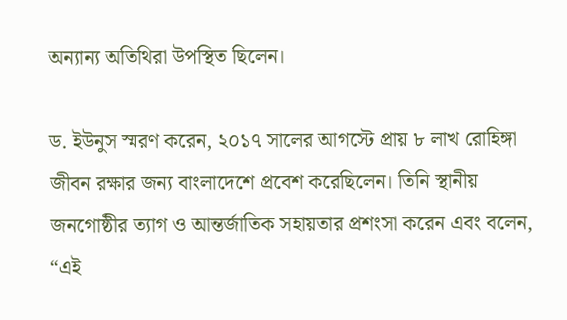অন্যান্য অতিথিরা উপস্থিত ছিলেন।

ড. ইউনুস স্মরণ করেন, ২০১৭ সালের আগস্টে প্রায় ৮ লাখ রোহিঙ্গা জীবন রক্ষার জন্য বাংলাদেশে প্রবেশ করেছিলেন। তিনি স্থানীয় জনগোষ্ঠীর ত্যাগ ও আন্তর্জাতিক সহায়তার প্রশংসা করেন এবং বলেন, “এই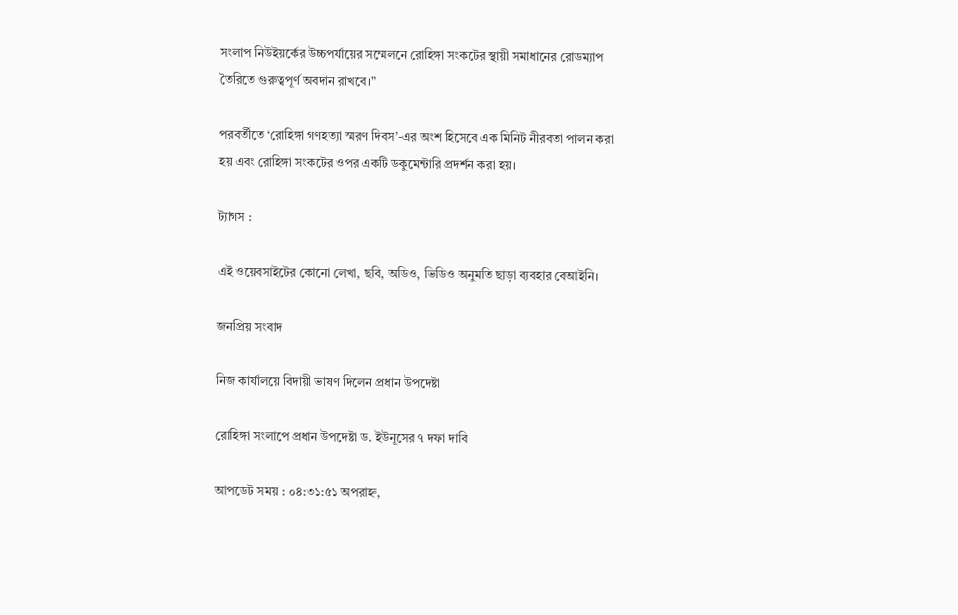সংলাপ নিউইয়র্কের উচ্চপর্যায়ের সম্মেলনে রোহিঙ্গা সংকটের স্থায়ী সমাধানের রোডম্যাপ তৈরিতে গুরুত্বপূর্ণ অবদান রাখবে।”

পরবর্তীতে ‘রোহিঙ্গা গণহত্যা স্মরণ দিবস’-এর অংশ হিসেবে এক মিনিট নীরবতা পালন করা হয় এবং রোহিঙ্গা সংকটের ওপর একটি ডকুমেন্টারি প্রদর্শন করা হয়।

ট্যাগস :

এই ওয়েবসাইটের কোনো লেখা, ছবি, অডিও, ভিডিও অনুমতি ছাড়া ব্যবহার বেআইনি।

জনপ্রিয় সংবাদ

নিজ কার্যালয়ে বিদায়ী ভাষণ দিলেন প্রধান উপদেষ্টা

রোহিঙ্গা সংলাপে প্রধান উপদেষ্টা ড. ইউনূসের ৭ দফা দাবি

আপডেট সময় : ০৪:৩১:৫১ অপরাহ্ন,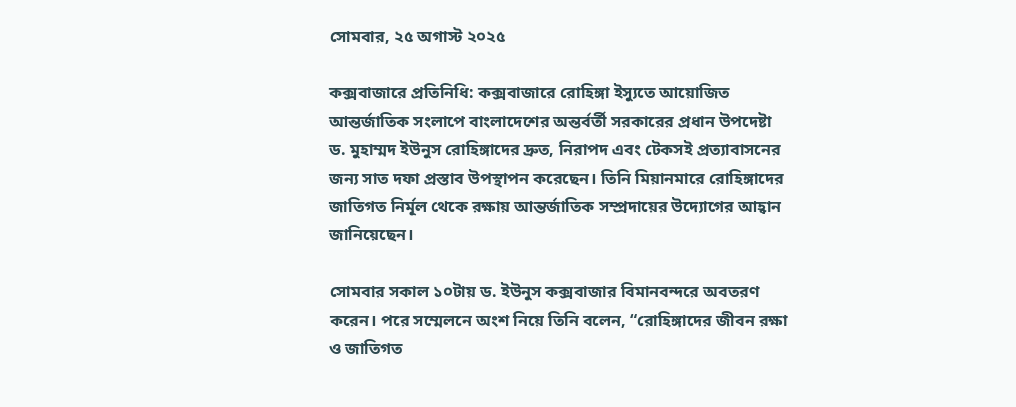সোমবার, ২৫ অগাস্ট ২০২৫

কক্সবাজারে প্রতিনিধি: কক্সবাজারে রোহিঙ্গা ইস্যুতে আয়োজিত আন্তর্জাতিক সংলাপে বাংলাদেশের অন্তর্বর্তী সরকারের প্রধান উপদেষ্টা ড. মুহাম্মদ ইউনুস রোহিঙ্গাদের দ্রুত, নিরাপদ এবং টেকসই প্রত্যাবাসনের জন্য সাত দফা প্রস্তাব উপস্থাপন করেছেন। তিনি মিয়ানমারে রোহিঙ্গাদের জাতিগত নির্মূল থেকে রক্ষায় আন্তর্জাতিক সম্প্রদায়ের উদ্যোগের আহ্বান জানিয়েছেন।

সোমবার সকাল ১০টায় ড. ইউনুস কক্সবাজার বিমানবন্দরে অবতরণ করেন। পরে সম্মেলনে অংশ নিয়ে তিনি বলেন, “রোহিঙ্গাদের জীবন রক্ষা ও জাতিগত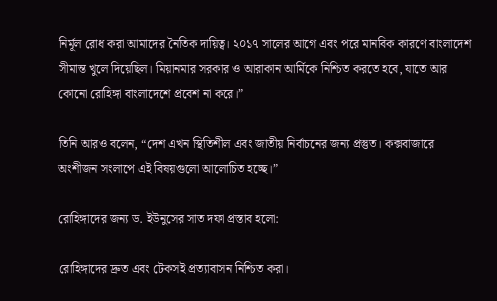নির্মূল রোধ করা আমাদের নৈতিক দায়িত্ব। ২০১৭ সালের আগে এবং পরে মানবিক কারণে বাংলাদেশ সীমান্ত খুলে দিয়েছিল। মিয়ানমার সরকার ও আরাকান আর্মিকে নিশ্চিত করতে হবে, যাতে আর কোনো রোহিঙ্গা বাংলাদেশে প্রবেশ না করে।”

তিনি আরও বলেন, “দেশ এখন স্থিতিশীল এবং জাতীয় নির্বাচনের জন্য প্রস্তুত। কক্সবাজারে অংশীজন সংলাপে এই বিষয়গুলো আলোচিত হচ্ছে।”

রোহিঙ্গাদের জন্য ড. ইউনুসের সাত দফা প্রস্তাব হলো:

রোহিঙ্গাদের দ্রুত এবং টেকসই প্রত্যাবাসন নিশ্চিত করা।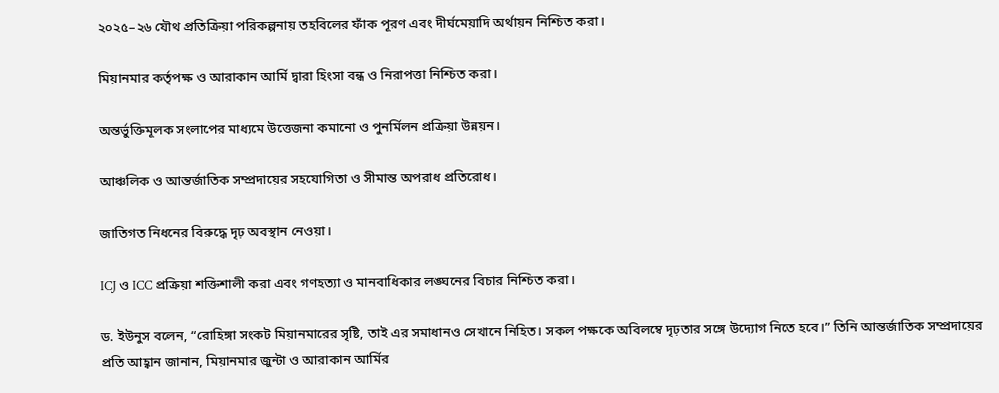২০২৫–২৬ যৌথ প্রতিক্রিয়া পরিকল্পনায় তহবিলের ফাঁক পূরণ এবং দীর্ঘমেয়াদি অর্থায়ন নিশ্চিত করা।

মিয়ানমার কর্তৃপক্ষ ও আরাকান আর্মি দ্বারা হিংসা বন্ধ ও নিরাপত্তা নিশ্চিত করা।

অন্তর্ভুক্তিমূলক সংলাপের মাধ্যমে উত্তেজনা কমানো ও পুনর্মিলন প্রক্রিয়া উন্নয়ন।

আঞ্চলিক ও আন্তর্জাতিক সম্প্রদায়ের সহযোগিতা ও সীমান্ত অপরাধ প্রতিরোধ।

জাতিগত নিধনের বিরুদ্ধে দৃঢ় অবস্থান নেওয়া।

ICJ ও ICC প্রক্রিয়া শক্তিশালী করা এবং গণহত্যা ও মানবাধিকার লঙ্ঘনের বিচার নিশ্চিত করা।

ড. ইউনুস বলেন, “রোহিঙ্গা সংকট মিয়ানমারের সৃষ্টি, তাই এর সমাধানও সেখানে নিহিত। সকল পক্ষকে অবিলম্বে দৃঢ়তার সঙ্গে উদ্যোগ নিতে হবে।” তিনি আন্তর্জাতিক সম্প্রদায়ের প্রতি আহ্বান জানান, মিয়ানমার জুন্টা ও আরাকান আর্মির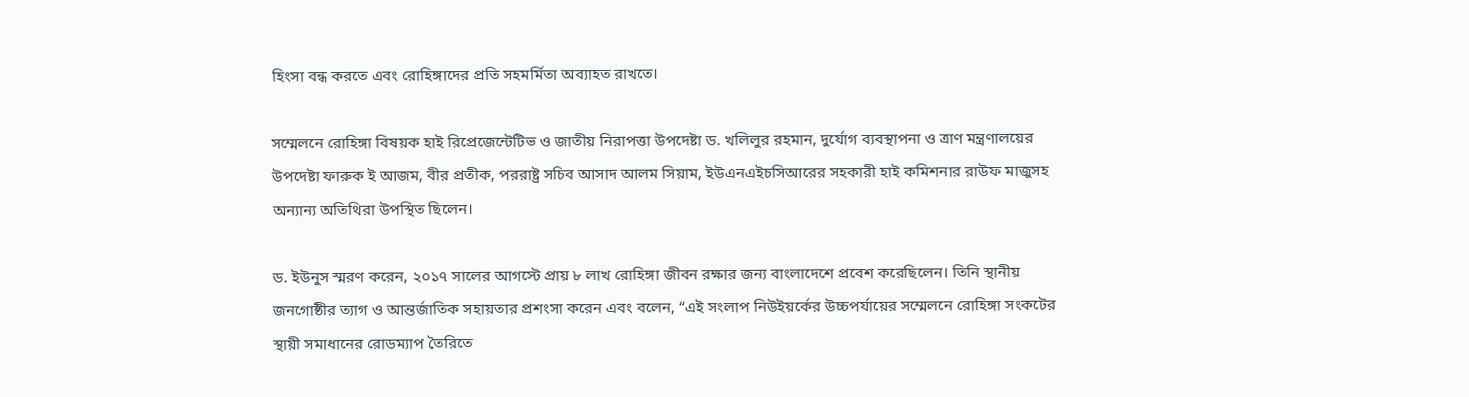হিংসা বন্ধ করতে এবং রোহিঙ্গাদের প্রতি সহমর্মিতা অব্যাহত রাখতে।

সম্মেলনে রোহিঙ্গা বিষয়ক হাই রিপ্রেজেন্টেটিভ ও জাতীয় নিরাপত্তা উপদেষ্টা ড. খলিলুর রহমান, দুর্যোগ ব্যবস্থাপনা ও ত্রাণ মন্ত্রণালয়ের উপদেষ্টা ফারুক ই আজম, বীর প্রতীক, পররাষ্ট্র সচিব আসাদ আলম সিয়াম, ইউএনএইচসিআরের সহকারী হাই কমিশনার রাউফ মাজুসহ অন্যান্য অতিথিরা উপস্থিত ছিলেন।

ড. ইউনুস স্মরণ করেন, ২০১৭ সালের আগস্টে প্রায় ৮ লাখ রোহিঙ্গা জীবন রক্ষার জন্য বাংলাদেশে প্রবেশ করেছিলেন। তিনি স্থানীয় জনগোষ্ঠীর ত্যাগ ও আন্তর্জাতিক সহায়তার প্রশংসা করেন এবং বলেন, “এই সংলাপ নিউইয়র্কের উচ্চপর্যায়ের সম্মেলনে রোহিঙ্গা সংকটের স্থায়ী সমাধানের রোডম্যাপ তৈরিতে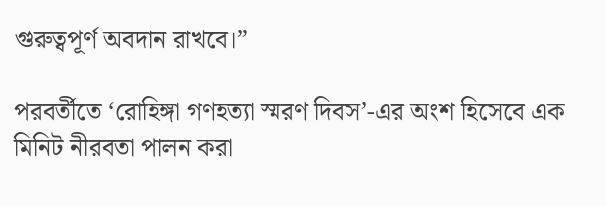গুরুত্বপূর্ণ অবদান রাখবে।”

পরবর্তীতে ‘রোহিঙ্গা গণহত্যা স্মরণ দিবস’-এর অংশ হিসেবে এক মিনিট নীরবতা পালন করা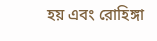হয় এবং রোহিঙ্গা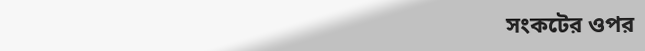সংকটের ওপর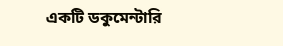একটি ডকুমেন্টারি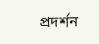প্রদর্শন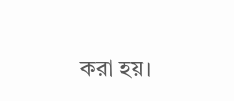করা হয়।